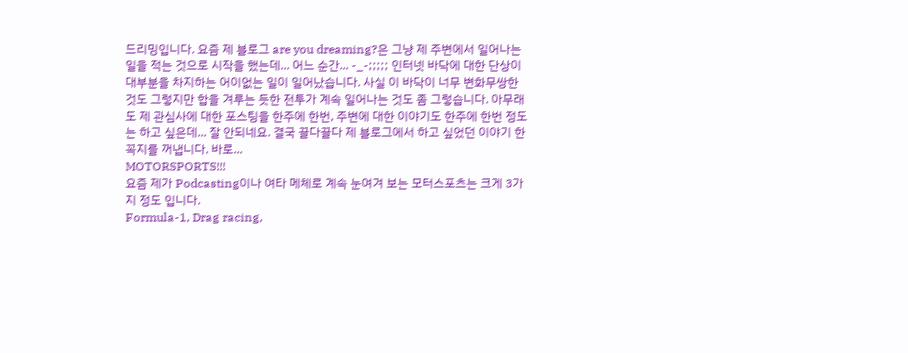드리밍입니다. 요즘 제 블로그 are you dreaming?은 그냥 제 주변에서 일어나는 일을 적는 것으로 시작을 했는데... 어느 순간... -_-;;;;; 인터넷 바닥에 대한 단상이 대부분을 차지하는 어이없는 일이 일어났습니다. 사실 이 바닥이 너무 변화무쌍한 것도 그렇지만 합을 겨루는 듯한 전투가 계속 일어나는 것도 좀 그렇습니다. 아무래도 제 관심사에 대한 포스팅을 한주에 한번, 주변에 대한 이야기도 한주에 한번 정도는 하고 싶은데... 잘 안되네요. 결국 끌다끌다 제 블로그에서 하고 싶었던 이야기 한 꼭지를 꺼냅니다. 바로...
MOTORSPORTS!!!
요즘 제가 Podcasting이나 여타 메체로 계속 눈여겨 보는 모터스포츠는 크게 3가지 정도 입니다.
Formula-1, Drag racing,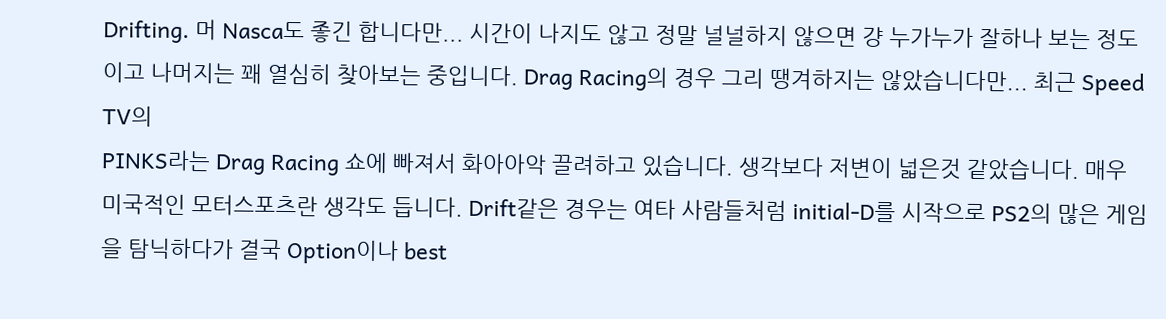Drifting. 머 Nasca도 좋긴 합니다만... 시간이 나지도 않고 정말 널널하지 않으면 걍 누가누가 잘하나 보는 정도이고 나머지는 꽤 열심히 찾아보는 중입니다. Drag Racing의 경우 그리 땡겨하지는 않았습니다만... 최근 Speed TV의
PINKS라는 Drag Racing 쇼에 빠져서 화아아악 끌려하고 있습니다. 생각보다 저변이 넓은것 같았습니다. 매우 미국적인 모터스포츠란 생각도 듭니다. Drift같은 경우는 여타 사람들처럼 initial-D를 시작으로 PS2의 많은 게임을 탐닉하다가 결국 Option이나 best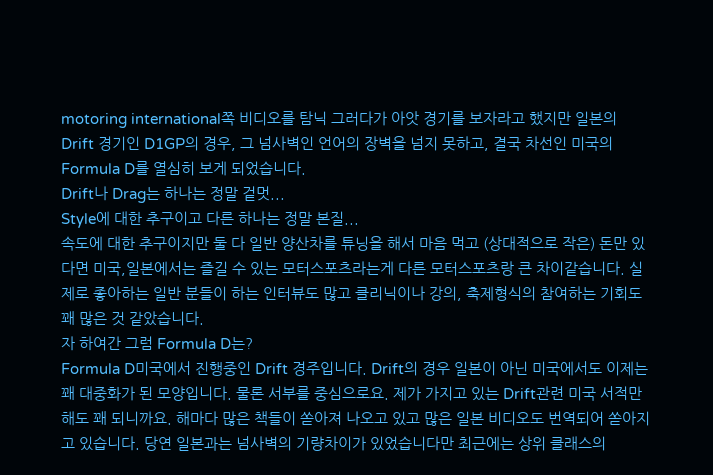motoring international쪽 비디오를 탐닉 그러다가 아앗 경기를 보자라고 했지만 일본의 Drift 경기인 D1GP의 경우, 그 넘사벽인 언어의 장벽을 넘지 못하고, 결국 차선인 미국의
Formula D를 열심히 보게 되었습니다.
Drift나 Drag는 하나는 정말 겉멋...
Style에 대한 추구이고 다른 하나는 정말 본질...
속도에 대한 추구이지만 둘 다 일반 양산차를 튜닝을 해서 마음 먹고 (상대적으로 작은) 돈만 있다면 미국,일본에서는 즐길 수 있는 모터스포츠라는게 다른 모터스포츠랑 큰 차이같습니다. 실제로 좋아하는 일반 분들이 하는 인터뷰도 많고 클리닉이나 강의, 축제형식의 참여하는 기회도 꽤 많은 것 같았습니다.
자 하여간 그럼 Formula D는?
Formula D미국에서 진행중인 Drift 경주입니다. Drift의 경우 일본이 아닌 미국에서도 이제는 꽤 대중화가 된 모양입니다. 물론 서부를 중심으로요. 제가 가지고 있는 Drift관련 미국 서적만해도 꽤 되니까요. 해마다 많은 책들이 쏟아져 나오고 있고 많은 일본 비디오도 번역되어 쏟아지고 있습니다. 당연 일본과는 넘사벽의 기량차이가 있었습니다만 최근에는 상위 클래스의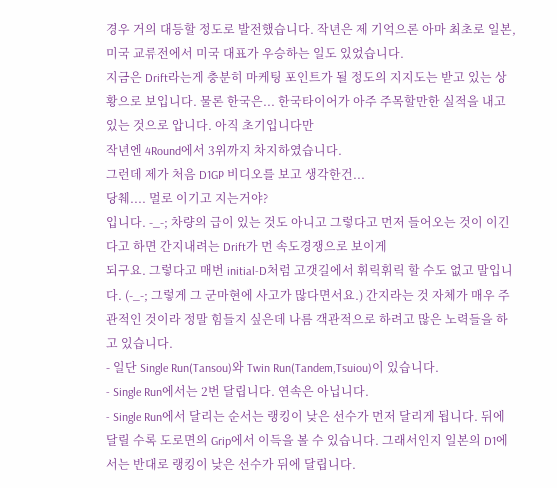경우 거의 대등할 정도로 발전했습니다. 작년은 제 기억으론 아마 최초로 일본,미국 교류전에서 미국 대표가 우승하는 일도 있었습니다.
지금은 Drift라는게 충분히 마케팅 포인트가 될 정도의 지지도는 받고 있는 상황으로 보입니다. 물론 한국은... 한국타이어가 아주 주목할만한 실적을 내고 있는 것으로 압니다. 아직 초기입니다만
작년엔 4Round에서 3위까지 차지하였습니다.
그런데 제가 처음 D1GP 비디오를 보고 생각한건...
당췌.... 멀로 이기고 지는거야?
입니다. -_-; 차량의 급이 있는 것도 아니고 그렇다고 먼저 들어오는 것이 이긴다고 하면 간지내려는 Drift가 먼 속도경쟁으로 보이게
되구요. 그렇다고 매번 initial-D처럼 고갯길에서 휘릭휘릭 할 수도 없고 말입니다. (-_-; 그렇게 그 군마현에 사고가 많다면서요.) 간지라는 것 자체가 매우 주관적인 것이라 정말 힘들지 싶은데 나름 객관적으로 하려고 많은 노력들을 하고 있습니다.
- 일단 Single Run(Tansou)와 Twin Run(Tandem,Tsuiou)이 있습니다.
- Single Run에서는 2번 달립니다. 연속은 아닙니다.
- Single Run에서 달리는 순서는 랭킹이 낮은 선수가 먼저 달리게 됩니다. 뒤에 달릴 수록 도로면의 Grip에서 이득을 볼 수 있습니다. 그래서인지 일본의 D1에서는 반대로 랭킹이 낮은 선수가 뒤에 달립니다.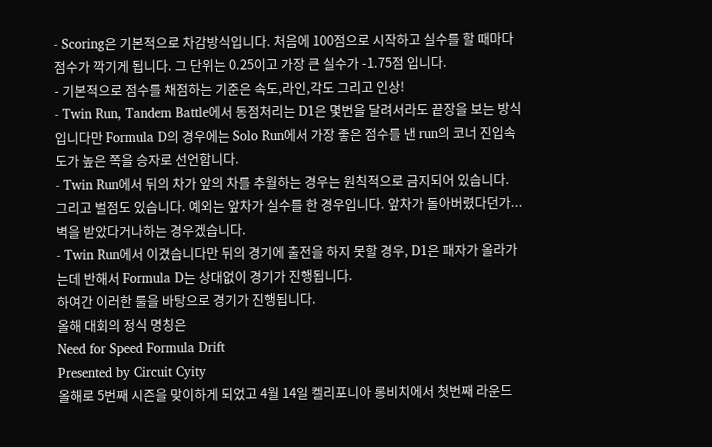- Scoring은 기본적으로 차감방식입니다. 처음에 100점으로 시작하고 실수를 할 때마다 점수가 깍기게 됩니다. 그 단위는 0.25이고 가장 큰 실수가 -1.75점 입니다.
- 기본적으로 점수를 채점하는 기준은 속도,라인,각도 그리고 인상!
- Twin Run, Tandem Battle에서 동점처리는 D1은 몇번을 달려서라도 끝장을 보는 방식입니다만 Formula D의 경우에는 Solo Run에서 가장 좋은 점수를 낸 run의 코너 진입속도가 높은 쪽을 승자로 선언합니다.
- Twin Run에서 뒤의 차가 앞의 차를 추월하는 경우는 원칙적으로 금지되어 있습니다. 그리고 벌점도 있습니다. 예외는 앞차가 실수를 한 경우입니다. 앞차가 돌아버렸다던가... 벽을 받았다거나하는 경우겠습니다.
- Twin Run에서 이겼습니다만 뒤의 경기에 출전을 하지 못할 경우, D1은 패자가 올라가는데 반해서 Formula D는 상대없이 경기가 진행됩니다.
하여간 이러한 룰을 바탕으로 경기가 진행됩니다.
올해 대회의 정식 명칭은
Need for Speed Formula Drift
Presented by Circuit Cyity
올해로 5번째 시즌을 맞이하게 되었고 4월 14일 켈리포니아 롱비치에서 첫번째 라운드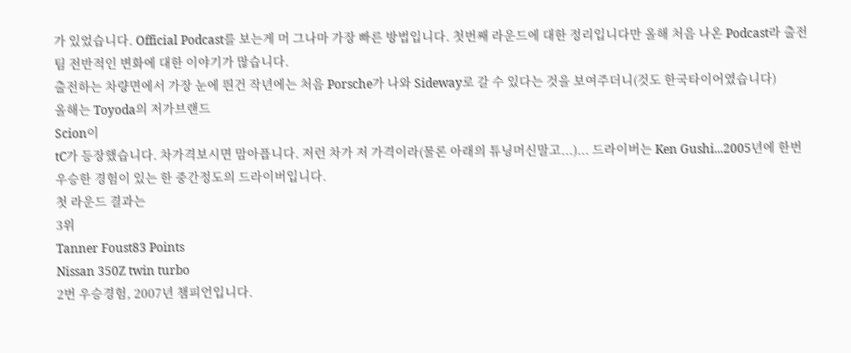가 있었습니다. Official Podcast를 보는게 머 그나마 가장 빠른 방법입니다. 첫번째 라운드에 대한 정리입니다만 올해 처음 나온 Podcast라 출전팀 전반적인 변화에 대한 이야기가 많습니다.
출전하는 차량면에서 가장 눈에 띈건 작년에는 처음 Porsche가 나와 Sideway로 갈 수 있다는 것을 보여주더니(것도 한국타이어였습니다)
올해는 Toyoda의 저가브랜드
Scion이
tC가 등장했습니다. 차가격보시면 맘아픕니다. 저런 차가 저 가격이라(물론 아래의 튜닝머신말고...)... 드라이버는 Ken Gushi...2005년에 한번 우승한 경험이 있는 한 중간정도의 드라이버입니다.
첫 라운드 결과는
3위
Tanner Foust83 Points
Nissan 350Z twin turbo
2번 우승경험, 2007년 챔피언입니다.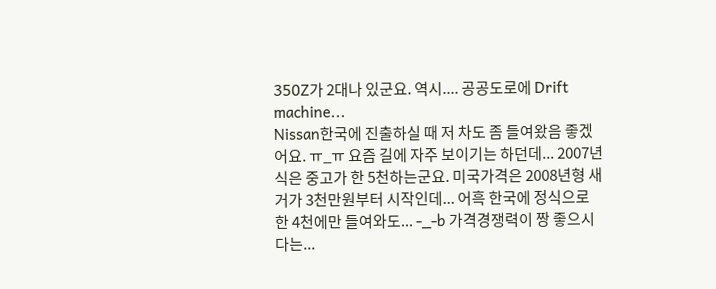350Z가 2대나 있군요. 역시.... 공공도로에 Drift machine...
Nissan한국에 진출하실 때 저 차도 좀 들여왔음 좋겠어요. ㅠ_ㅠ 요즘 길에 자주 보이기는 하던데... 2007년식은 중고가 한 5천하는군요. 미국가격은 2008년형 새거가 3천만원부터 시작인데... 어흑 한국에 정식으로 한 4천에만 들여와도... -_-b 가격경쟁력이 짱 좋으시다는...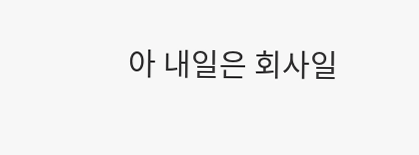아 내일은 회사일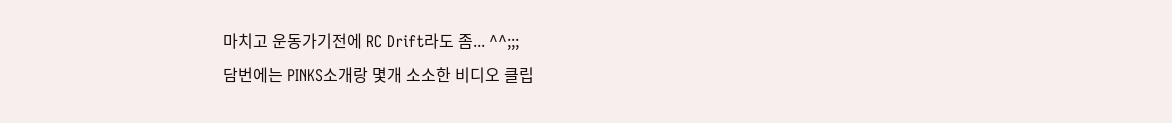마치고 운동가기전에 RC Drift라도 좀... ^^;;;
담번에는 PINKS소개랑 몇개 소소한 비디오 클립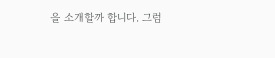을 소개할까 합니다. 그럼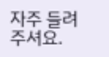자주 들려주셔요.